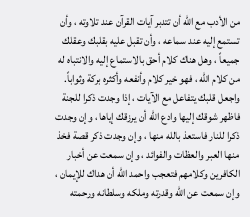من الأدب مع الله أن تتدبر آيات القرآن عند تلاوته ، وأن تستمع إليه عند سماعه ، وأن تقبل عليه بقلبك وعقلك جميعاً ، وهل هناك كلام أحق بالاستماع إليه والانتباه له من كلام الله ، فهو خير كلام وأنفعه وأكثره بركة وثواباً.
واجعل قلبك يتفاعل مع الآيات ، إذا وجدت ذكرا للجنة فاظهر شوقك إليها وادع الله أن يرزقك إياها ، وإن وجدت ذكرا للنار فاستعذ بالله منها ، وإن وجدت ذكر قصة فخذ منها العبر والعظات والفوائد ، وإن سمعت عن أخبار الكافرين وكلامهم فتعجب واحمد الله أن هداك للإيمان ، وإن سمعت عن الله وقدرته وملكه وسلطانه ورحمته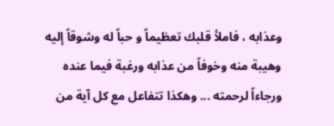وعذابه ، فاملأ قلبك تعظيماً و حباً له وشوقاً إليه وهيبة منه وخوفاً من عذابه ورغبة فيما عنده ورجاءاً لرحمته ... وهكذا تتفاعل مع كل آية من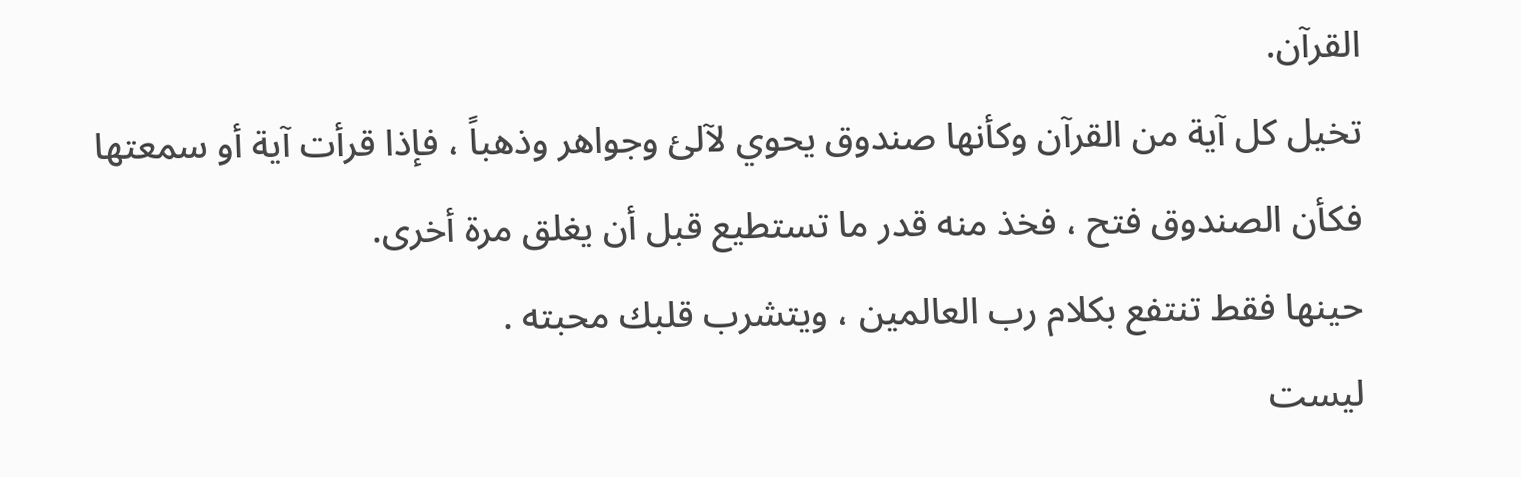القرآن.
تخيل كل آية من القرآن وكأنها صندوق يحوي لآلئ وجواهر وذهباً ، فإذا قرأت آية أو سمعتها فكأن الصندوق فتح ، فخذ منه قدر ما تستطيع قبل أن يغلق مرة أخرى.
حينها فقط تنتفع بكلام رب العالمين ، ويتشرب قلبك محبته .
ليست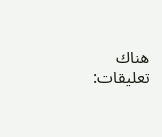هناك تعليقات: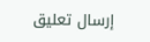إرسال تعليق